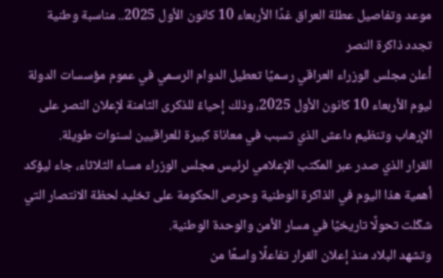موعد وتفاصيل عطلة العراق غدًا الأربعاء 10 كانون الأول 2025.. مناسبة وطنية تجدد ذاكرة النصر
أعلن مجلس الوزراء العراقي رسميًا تعطيل الدوام الرسمي في عموم مؤسسات الدولة ليوم الأربعاء 10 كانون الأول 2025، وذلك إحياءً للذكرى الثامنة لإعلان النصر على الإرهاب وتنظيم داعش الذي تسبب في معاناة كبيرة للعراقيين لسنوات طويلة.
القرار الذي صدر عبر المكتب الإعلامي لرئيس مجلس الوزراء مساء الثلاثاء، جاء ليؤكد أهمية هذا اليوم في الذاكرة الوطنية وحرص الحكومة على تخليد لحظة الانتصار التي شكّلت تحولًا تاريخيًا في مسار الأمن والوحدة الوطنية.
وتشهد البلاد منذ إعلان القرار تفاعلًا واسعًا من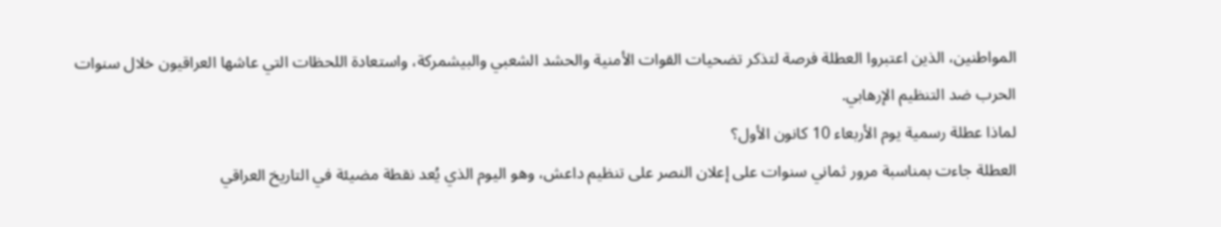المواطنين، الذين اعتبروا العطلة فرصة لتذكر تضحيات القوات الأمنية والحشد الشعبي والبيشمركة، واستعادة اللحظات التي عاشها العراقيون خلال سنوات الحرب ضد التنظيم الإرهابي.
لماذا عطلة رسمية يوم الأربعاء 10 كانون الأول؟
العطلة جاءت بمناسبة مرور ثماني سنوات على إعلان النصر على تنظيم داعش، وهو اليوم الذي يُعد نقطة مضيئة في التاريخ العراقي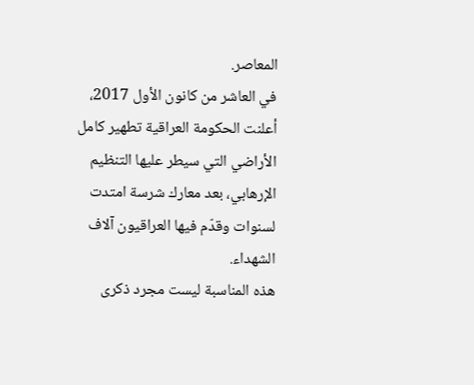المعاصر.
في العاشر من كانون الأول 2017، أعلنت الحكومة العراقية تطهير كامل الأراضي التي سيطر عليها التنظيم الإرهابي، بعد معارك شرسة امتدت لسنوات وقدّم فيها العراقيون آلاف الشهداء.
هذه المناسبة ليست مجرد ذكرى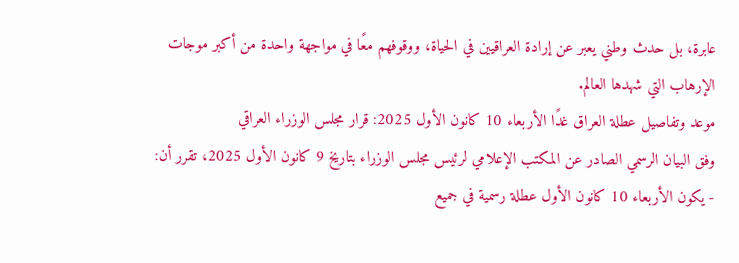عابرة، بل حدث وطني يعبر عن إرادة العراقيين في الحياة، ووقوفهم معًا في مواجهة واحدة من أكبر موجات الإرهاب التي شهدها العالم.
موعد وتفاصيل عطلة العراق غدًا الأربعاء 10 كانون الأول 2025: قرار مجلس الوزراء العراقي
وفق البيان الرسمي الصادر عن المكتب الإعلامي لرئيس مجلس الوزراء بتاريخ 9 كانون الأول 2025، تقرر أن:
- يكون الأربعاء 10 كانون الأول عطلة رسمية في جميع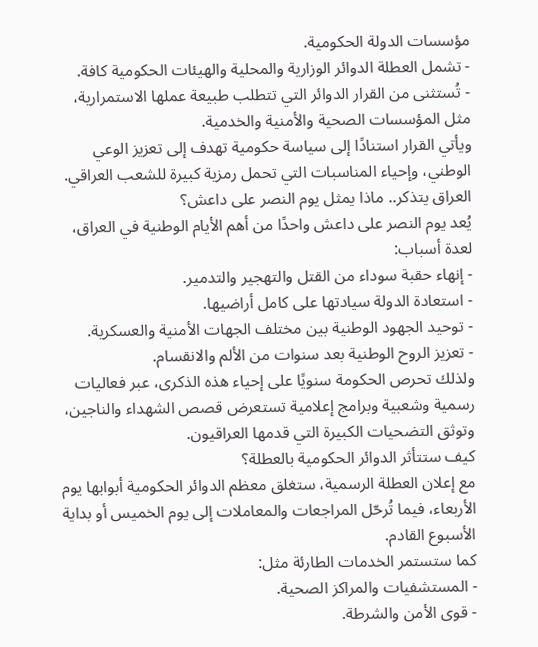مؤسسات الدولة الحكومية.
- تشمل العطلة الدوائر الوزارية والمحلية والهيئات الحكومية كافة.
- تُستثنى من القرار الدوائر التي تتطلب طبيعة عملها الاستمرارية، مثل المؤسسات الصحية والأمنية والخدمية.
ويأتي القرار استنادًا إلى سياسة حكومية تهدف إلى تعزيز الوعي الوطني، وإحياء المناسبات التي تحمل رمزية كبيرة للشعب العراقي.
العراق يتذكر.. ماذا يمثل يوم النصر على داعش؟
يُعد يوم النصر على داعش واحدًا من أهم الأيام الوطنية في العراق، لعدة أسباب:
- إنهاء حقبة سوداء من القتل والتهجير والتدمير.
- استعادة الدولة سيادتها على كامل أراضيها.
- توحيد الجهود الوطنية بين مختلف الجهات الأمنية والعسكرية.
- تعزيز الروح الوطنية بعد سنوات من الألم والانقسام.
ولذلك تحرص الحكومة سنويًا على إحياء هذه الذكرى، عبر فعاليات رسمية وشعبية وبرامج إعلامية تستعرض قصص الشهداء والناجين، وتوثق التضحيات الكبيرة التي قدمها العراقيون.
كيف ستتأثر الدوائر الحكومية بالعطلة؟
مع إعلان العطلة الرسمية، ستغلق معظم الدوائر الحكومية أبوابها يوم الأربعاء، فيما تُرحّل المراجعات والمعاملات إلى يوم الخميس أو بداية الأسبوع القادم.
كما ستستمر الخدمات الطارئة مثل:
- المستشفيات والمراكز الصحية.
- قوى الأمن والشرطة.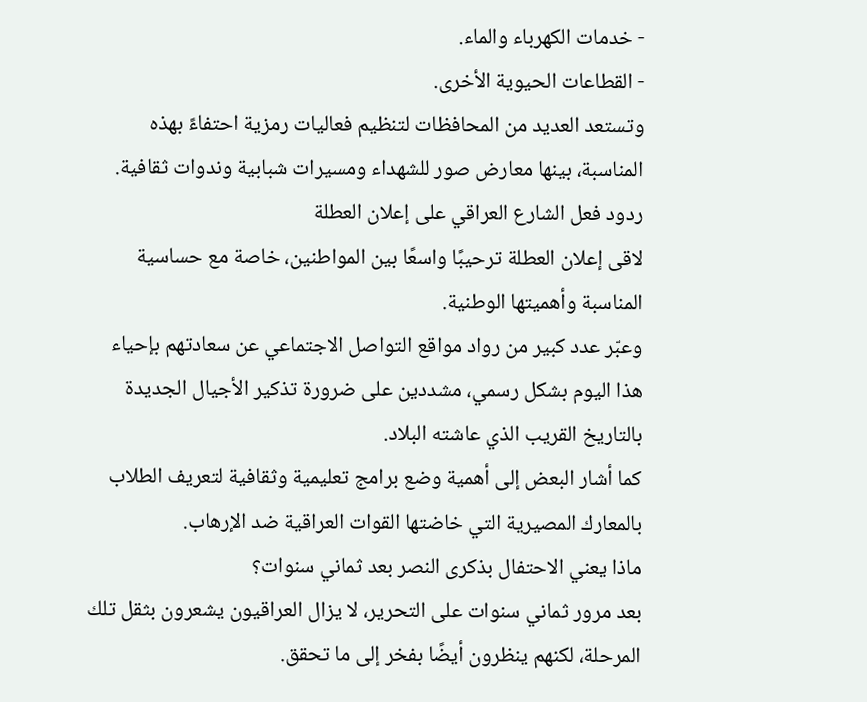- خدمات الكهرباء والماء.
- القطاعات الحيوية الأخرى.
وتستعد العديد من المحافظات لتنظيم فعاليات رمزية احتفاءً بهذه المناسبة، بينها معارض صور للشهداء ومسيرات شبابية وندوات ثقافية.
ردود فعل الشارع العراقي على إعلان العطلة
لاقى إعلان العطلة ترحيبًا واسعًا بين المواطنين، خاصة مع حساسية المناسبة وأهميتها الوطنية.
وعبّر عدد كبير من رواد مواقع التواصل الاجتماعي عن سعادتهم بإحياء هذا اليوم بشكل رسمي، مشددين على ضرورة تذكير الأجيال الجديدة بالتاريخ القريب الذي عاشته البلاد.
كما أشار البعض إلى أهمية وضع برامج تعليمية وثقافية لتعريف الطلاب بالمعارك المصيرية التي خاضتها القوات العراقية ضد الإرهاب.
ماذا يعني الاحتفال بذكرى النصر بعد ثماني سنوات؟
بعد مرور ثماني سنوات على التحرير، لا يزال العراقيون يشعرون بثقل تلك المرحلة، لكنهم ينظرون أيضًا بفخر إلى ما تحقق.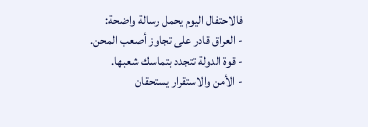فالاحتفال اليوم يحمل رسالة واضحة:
- العراق قادر على تجاوز أصعب المحن.
- قوة الدولة تتجدد بتماسك شعبها.
- الأمن والاستقرار يستحقان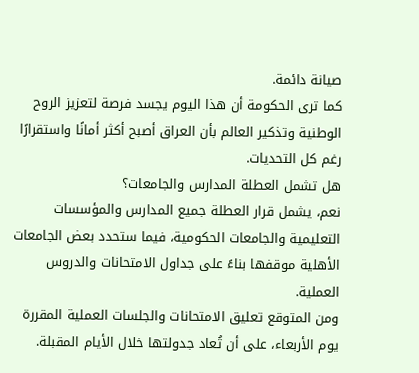صيانة دائمة.
كما ترى الحكومة أن هذا اليوم يجسد فرصة لتعزيز الروح الوطنية وتذكير العالم بأن العراق أصبح أكثر أمانًا واستقرارًا رغم كل التحديات.
هل تشمل العطلة المدارس والجامعات؟
نعم، يشمل قرار العطلة جميع المدارس والمؤسسات التعليمية والجامعات الحكومية، فيما ستحدد بعض الجامعات الأهلية موقفها بناءً على جداول الامتحانات والدروس العملية.
ومن المتوقع تعليق الامتحانات والجلسات العملية المقررة يوم الأربعاء، على أن تُعاد جدولتها خلال الأيام المقبلة.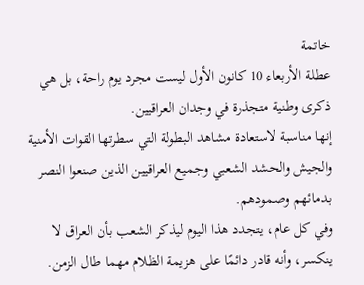خاتمة
عطلة الأربعاء 10 كانون الأول ليست مجرد يوم راحة، بل هي ذكرى وطنية متجذرة في وجدان العراقيين.
إنها مناسبة لاستعادة مشاهد البطولة التي سطرتها القوات الأمنية والجيش والحشد الشعبي وجميع العراقيين الذين صنعوا النصر بدمائهم وصمودهم.
وفي كل عام، يتجدد هذا اليوم ليذكر الشعب بأن العراق لا ينكسر، وأنه قادر دائمًا على هزيمة الظلام مهما طال الزمن.